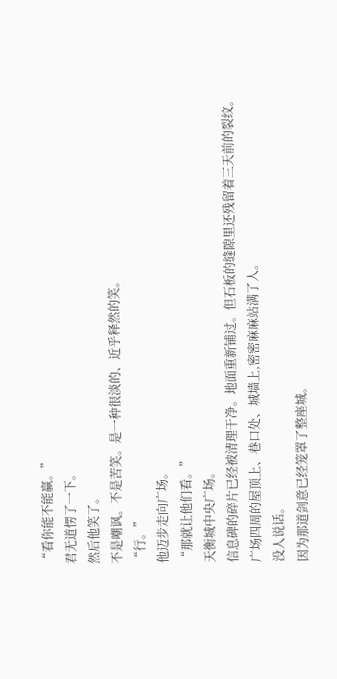“看你能不能赢。”
君无道愣了一下。
然后他笑了。
不是嘲讽。不是苦笑。是一种很淡的、近乎释然的笑。
“行。”
他迈步走向广场。
“那就让他们看。”
天衡城中央广场。
信息碑的碎片已经被清理干净。地面重新铺过。但石板的缝隙里还残留着三天前的裂纹。
广场四周的屋顶上、巷口处、城墙上,密密麻麻站满了人。
没人说话。
因为那道剑意已经笼罩了整座城。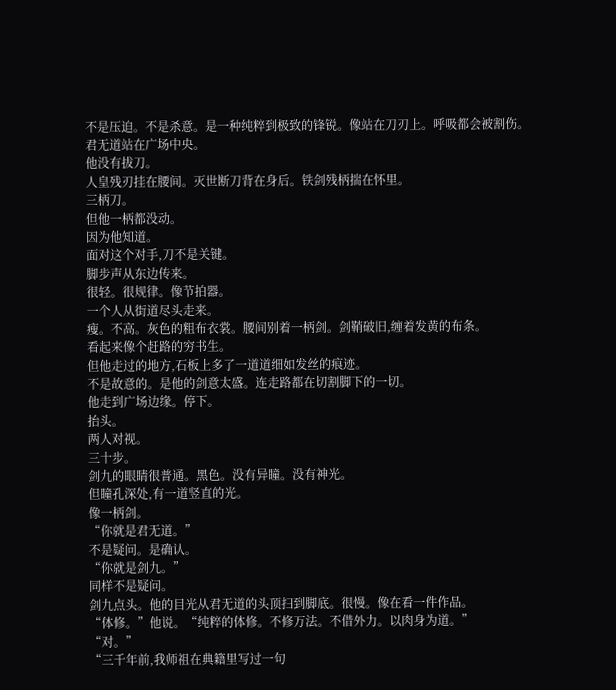不是压迫。不是杀意。是一种纯粹到极致的锋锐。像站在刀刃上。呼吸都会被割伤。
君无道站在广场中央。
他没有拔刀。
人皇残刃挂在腰间。灭世断刀背在身后。铁剑残柄揣在怀里。
三柄刀。
但他一柄都没动。
因为他知道。
面对这个对手,刀不是关键。
脚步声从东边传来。
很轻。很规律。像节拍器。
一个人从街道尽头走来。
瘦。不高。灰色的粗布衣裳。腰间别着一柄剑。剑鞘破旧,缠着发黄的布条。
看起来像个赶路的穷书生。
但他走过的地方,石板上多了一道道细如发丝的痕迹。
不是故意的。是他的剑意太盛。连走路都在切割脚下的一切。
他走到广场边缘。停下。
抬头。
两人对视。
三十步。
剑九的眼睛很普通。黑色。没有异瞳。没有神光。
但瞳孔深处,有一道竖直的光。
像一柄剑。
“你就是君无道。”
不是疑问。是确认。
“你就是剑九。”
同样不是疑问。
剑九点头。他的目光从君无道的头顶扫到脚底。很慢。像在看一件作品。
“体修。”他说。“纯粹的体修。不修万法。不借外力。以肉身为道。”
“对。”
“三千年前,我师祖在典籍里写过一句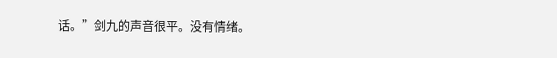话。”剑九的声音很平。没有情绪。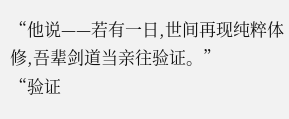“他说——若有一日,世间再现纯粹体修,吾辈剑道当亲往验证。”
“验证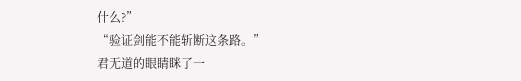什么?”
“验证剑能不能斩断这条路。”
君无道的眼睛眯了一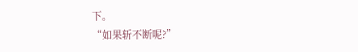下。
“如果斩不断呢?”